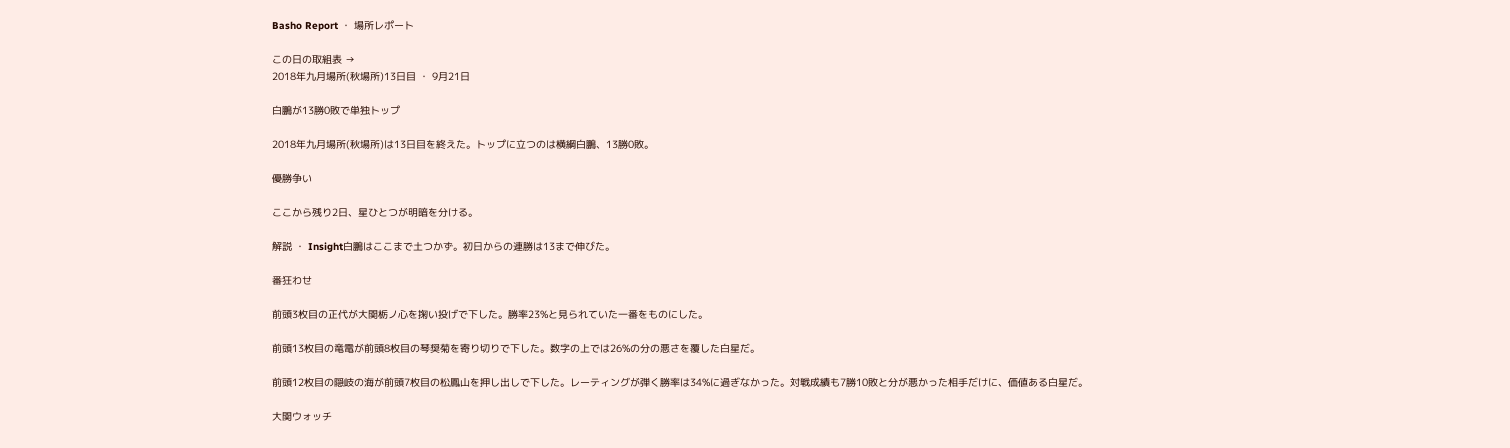Basho Report ・ 場所レポート

この日の取組表 →
2018年九月場所(秋場所)13日目 ・ 9月21日

白鵬が13勝0敗で単独トップ

2018年九月場所(秋場所)は13日目を終えた。トップに立つのは横綱白鵬、13勝0敗。

優勝争い

ここから残り2日、星ひとつが明暗を分ける。

解説 ・ Insight白鵬はここまで土つかず。初日からの連勝は13まで伸びた。

番狂わせ

前頭3枚目の正代が大関栃ノ心を掬い投げで下した。勝率23%と見られていた一番をものにした。

前頭13枚目の竜電が前頭8枚目の琴奨菊を寄り切りで下した。数字の上では26%の分の悪さを覆した白星だ。

前頭12枚目の隠岐の海が前頭7枚目の松鳳山を押し出しで下した。レーティングが弾く勝率は34%に過ぎなかった。対戦成績も7勝10敗と分が悪かった相手だけに、価値ある白星だ。

大関ウォッチ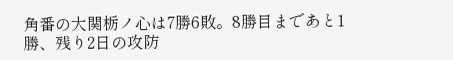角番の大関栃ノ心は7勝6敗。8勝目まであと1勝、残り2日の攻防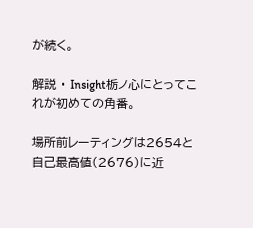が続く。

解説 ・ Insight栃ノ心にとってこれが初めての角番。

場所前レーティングは2654と自己最高値(2676)に近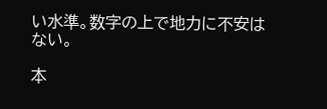い水準。数字の上で地力に不安はない。

本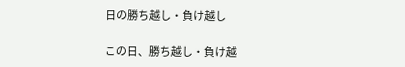日の勝ち越し・負け越し

この日、勝ち越し・負け越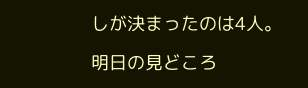しが決まったのは4人。

明日の見どころ